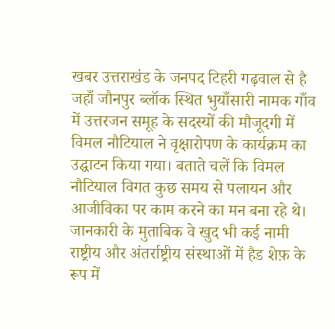खबर उत्तराखंड के जनपद टिहरी गढ़वाल से है जहाँ जौनपुर ब्लॉक स्थित भुयाँसारी नामक गाँव में उत्तरजन समूह के सदस्यों की मौजूदगी में विमल नौटियाल ने वृक्षारोपण के कार्यक्रम का उद्घाटन किया गया। बताते चलें कि विमल नौटियाल विगत कुछ समय से पलायन और आजीविका पर काम करने का मन बना रहे थे।
जानकारी के मुताबिक वे खुद भी कई नामी राष्ट्रीय और अंतर्राष्ट्रीय संस्थाओं में हैड शेफ़ के रूप में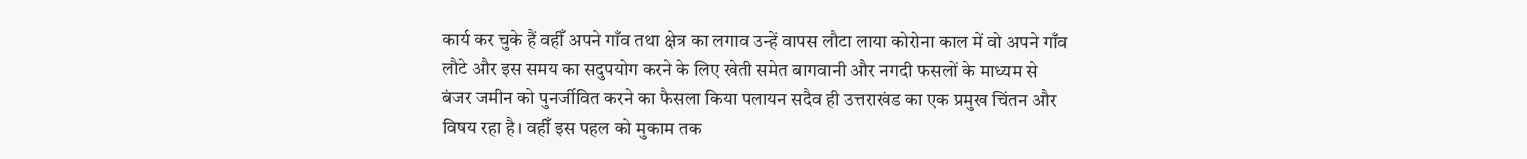कार्य कर चुके हैं वहीँ अपने गाँव तथा क्षेत्र का लगाव उन्हें वापस लौटा लाया कोरोना काल में वो अपने गाँव लौटे और इस समय का सदुपयोग करने के लिए खेती समेत बागवानी और नगदी फसलों के माध्यम से बंजर जमीन को पुनर्जीवित करने का फैसला किया पलायन सदैव ही उत्तराखंड का एक प्रमुख चिंतन और विषय रहा है। वहीँ इस पहल को मुकाम तक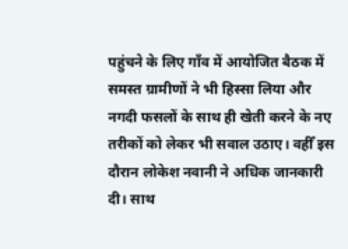पहुंचने के लिए गाँव में आयोजित बैठक में समस्त ग्रामीणों ने भी हिस्सा लिया और नगदी फसलों के साथ ही खेती करने के नए तरीकों को लेकर भी सवाल उठाए। वहीँ इस दौरान लोकेश नवानी ने अधिक जानकारी दी। साथ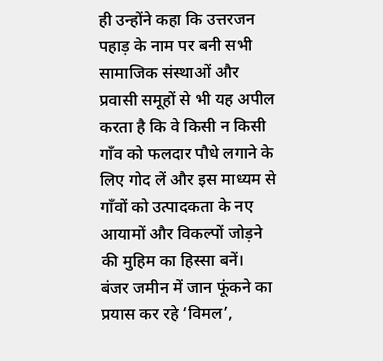ही उन्होंने कहा कि उत्तरजन पहाड़ के नाम पर बनी सभी सामाजिक संस्थाओं और प्रवासी समूहों से भी यह अपील करता है कि वे किसी न किसी गाँव को फलदार पौधे लगाने के लिए गोद लें और इस माध्यम से गाँवों को उत्पादकता के नए आयामों और विकल्पों जोड़ने की मुहिम का हिस्सा बनें।
बंजर जमीन में जान फूंकने का प्रयास कर रहे ‘विमल’,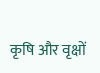कृषि और वृक्षों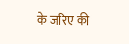के जरिए की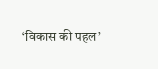‘विकास की पहल’